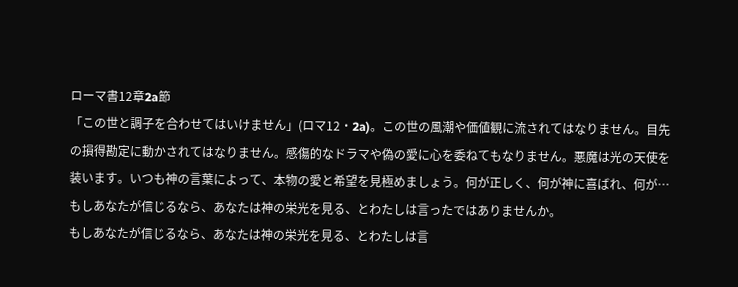ローマ書12章2a節
「この世と調子を合わせてはいけません」(ロマ12・2a)。この世の風潮や価値観に流されてはなりません。目先の損得勘定に動かされてはなりません。感傷的なドラマや偽の愛に心を委ねてもなりません。悪魔は光の天使を装います。いつも神の言葉によって、本物の愛と希望を見極めましょう。何が正しく、何が神に喜ばれ、何が…
もしあなたが信じるなら、あなたは神の栄光を見る、とわたしは言ったではありませんか。
もしあなたが信じるなら、あなたは神の栄光を見る、とわたしは言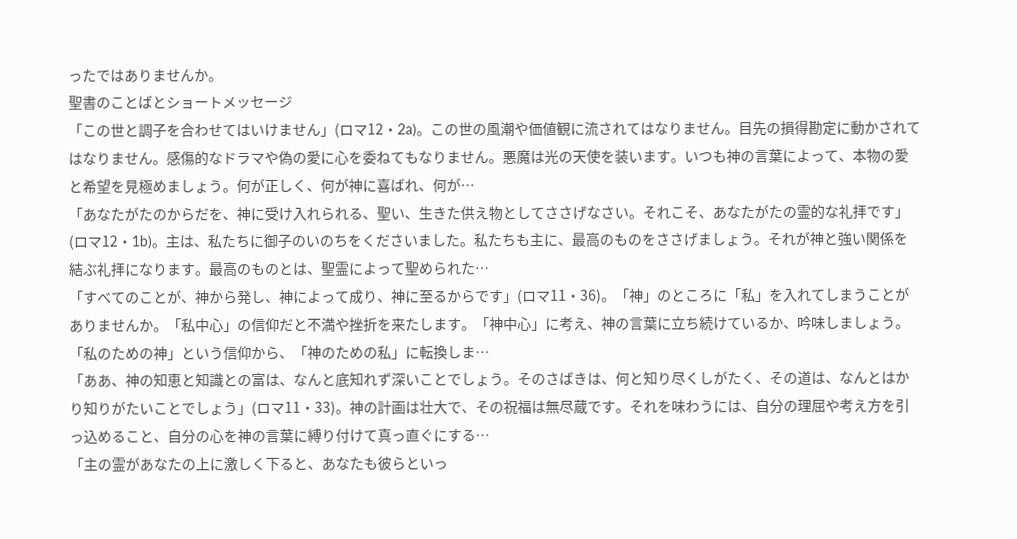ったではありませんか。
聖書のことばとショートメッセージ
「この世と調子を合わせてはいけません」(ロマ12・2a)。この世の風潮や価値観に流されてはなりません。目先の損得勘定に動かされてはなりません。感傷的なドラマや偽の愛に心を委ねてもなりません。悪魔は光の天使を装います。いつも神の言葉によって、本物の愛と希望を見極めましょう。何が正しく、何が神に喜ばれ、何が…
「あなたがたのからだを、神に受け入れられる、聖い、生きた供え物としてささげなさい。それこそ、あなたがたの霊的な礼拝です」(ロマ12・1b)。主は、私たちに御子のいのちをくださいました。私たちも主に、最高のものをささげましょう。それが神と強い関係を結ぶ礼拝になります。最高のものとは、聖霊によって聖められた…
「すべてのことが、神から発し、神によって成り、神に至るからです」(ロマ11・36)。「神」のところに「私」を入れてしまうことがありませんか。「私中心」の信仰だと不満や挫折を来たします。「神中心」に考え、神の言葉に立ち続けているか、吟味しましょう。「私のための神」という信仰から、「神のための私」に転換しま…
「ああ、神の知恵と知識との富は、なんと底知れず深いことでしょう。そのさばきは、何と知り尽くしがたく、その道は、なんとはかり知りがたいことでしょう」(ロマ11・33)。神の計画は壮大で、その祝福は無尽蔵です。それを味わうには、自分の理屈や考え方を引っ込めること、自分の心を神の言葉に縛り付けて真っ直ぐにする…
「主の霊があなたの上に激しく下ると、あなたも彼らといっ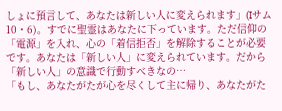しょに預言して、あなたは新しい人に変えられます」(Iサム10・6)。すでに聖霊はあなたに下っています。ただ信仰の「電源」を入れ、心の「着信拒否」を解除することが必要です。あなたは「新しい人」に変えられています。だから「新しい人」の意識で行動すべきなの…
「もし、あなたがたが心を尽くして主に帰り、あなたがた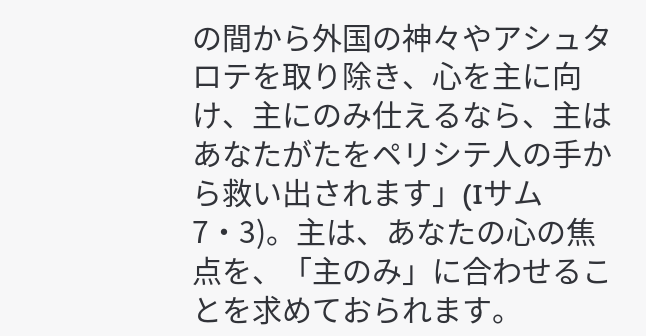の間から外国の神々やアシュタロテを取り除き、心を主に向け、主にのみ仕えるなら、主はあなたがたをペリシテ人の手から救い出されます」(Iサム7・3)。主は、あなたの心の焦点を、「主のみ」に合わせることを求めておられます。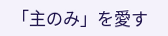「主のみ」を愛す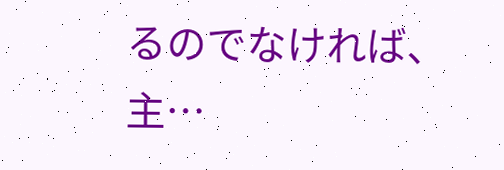るのでなければ、主…